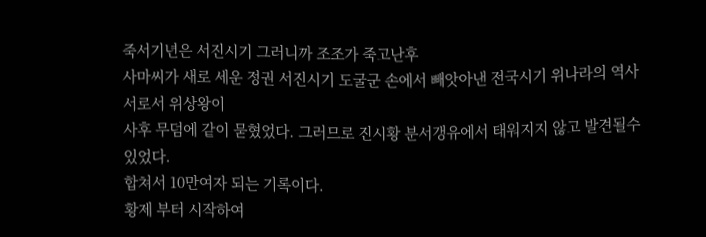죽서기년은 서진시기 그러니까 조조가 죽고난후
사마씨가 새로 세운 정권 서진시기 도굴군 손에서 빼앗아낸 전국시기 위나라의 역사서로서 위상왕이
사후 무덤에 같이 묻혔었다. 그러므로 진시황 분서갱유에서 태워지지 않고 발견될수 있었다.
합쳐서 10만여자 되는 기록이다.
황제 부터 시작하여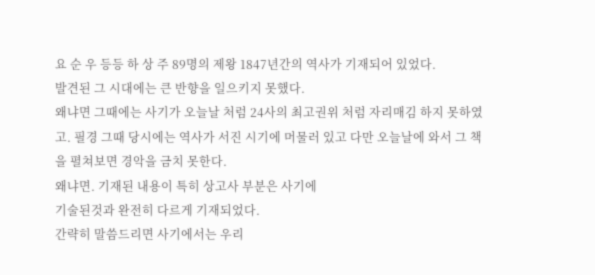요 순 우 등등 하 상 주 89명의 제왕 1847년간의 역사가 기재되어 있었다.
발견된 그 시대에는 큰 반향을 일으키지 못했다.
왜냐면 그때에는 사기가 오늘날 처럼 24사의 최고권위 처럼 자리매김 하지 못하였고. 필경 그때 당시에는 역사가 서진 시기에 머물러 있고 다만 오늘날에 와서 그 책을 펼쳐보면 경악을 금치 못한다.
왜냐면. 기재된 내용이 특히 상고사 부분은 사기에
기술된것과 완전히 다르게 기재되었다.
간략히 말씀드리면 사기에서는 우리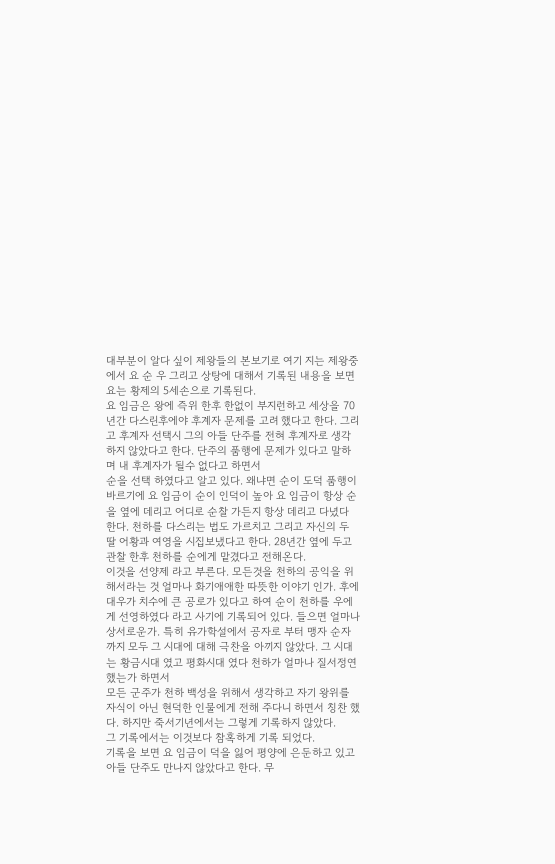대부분이 알다 싶이 제왕들의 본보기로 여기 지는 제왕중에서 요 순 우 그리고 상탕에 대해서 기록된 내용을 보면 요는 황제의 5세손으로 기록된다.
요 임금은 왕에 즉위 한후 한없이 부지런하고 세상을 70년간 다스린후에야 후계자 문제를 고려 했다고 한다. 그리고 후계자 선택시 그의 아들 단주를 전혀 후계자로 생각하지 않았다고 한다. 단주의 품행에 문제가 있다고 말하며 내 후계자가 될수 없다고 하면서
순을 선택 하였다고 알고 있다. 왜냐면 순이 도덕 품행이 바르기에 요 임금이 순이 인덕이 높아 요 임금이 항상 순을 옆에 데리고 어디로 순찰 가든지 항상 데리고 다녔다 한다. 천하를 다스리는 법도 가르치고 그리고 자신의 두 딸 어황과 여영을 시집보냈다고 한다. 28년간 옆에 두고 관찰 한후 천하를 순에게 맡겼다고 전해온다.
이것을 선양제 라고 부른다. 모든것을 천하의 공익을 위해서라는 것 얼마나 화기애애한 따뜻한 이야기 인가. 후에 대우가 치수에 큰 공로가 있다고 하여 순이 천하를 우에게 선영하였다 라고 사기에 기록되어 있다. 들으면 얼마나 상서로운가. 특히 유가학설에서 공자로 부터 맹자 순자 까지 모두 그 시대에 대해 극찬을 아끼지 않았다. 그 시대는 황금시대 였고 평화시대 였다 천하가 얼마나 질서정연 했는가 하면서
모든 군주가 천하 백성을 위해서 생각하고 자기 왕위를 자식이 아닌 현덕한 인물에게 전해 주다니 하면서 칭찬 했다. 하지만 죽서기년에서는 그렇게 기록하지 않았다.
그 기록에서는 이것보다 참혹하게 기록 되었다.
기록을 보면 요 임금이 덕을 잃어 평양에 은둔하고 있고 아들 단주도 만나지 않았다고 한다. 무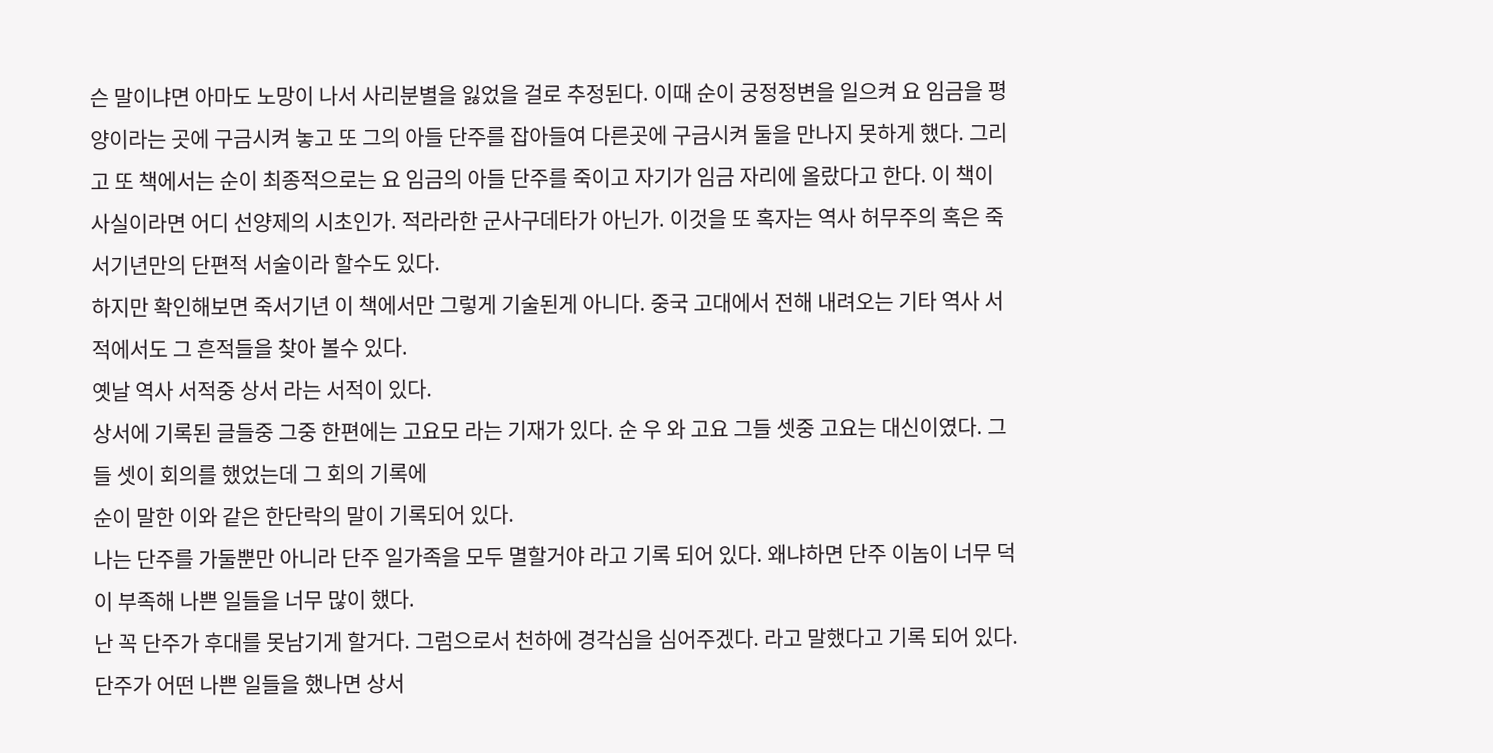슨 말이냐면 아마도 노망이 나서 사리분별을 잃었을 걸로 추정된다. 이때 순이 궁정정변을 일으켜 요 임금을 평양이라는 곳에 구금시켜 놓고 또 그의 아들 단주를 잡아들여 다른곳에 구금시켜 둘을 만나지 못하게 했다. 그리고 또 책에서는 순이 최종적으로는 요 임금의 아들 단주를 죽이고 자기가 임금 자리에 올랐다고 한다. 이 책이 사실이라면 어디 선양제의 시초인가. 적라라한 군사구데타가 아닌가. 이것을 또 혹자는 역사 허무주의 혹은 죽서기년만의 단편적 서술이라 할수도 있다.
하지만 확인해보면 죽서기년 이 책에서만 그렇게 기술된게 아니다. 중국 고대에서 전해 내려오는 기타 역사 서적에서도 그 흔적들을 찾아 볼수 있다.
옛날 역사 서적중 상서 라는 서적이 있다.
상서에 기록된 글들중 그중 한편에는 고요모 라는 기재가 있다. 순 우 와 고요 그들 셋중 고요는 대신이였다. 그들 셋이 회의를 했었는데 그 회의 기록에
순이 말한 이와 같은 한단락의 말이 기록되어 있다.
나는 단주를 가둘뿐만 아니라 단주 일가족을 모두 멸할거야 라고 기록 되어 있다. 왜냐하면 단주 이놈이 너무 덕이 부족해 나쁜 일들을 너무 많이 했다.
난 꼭 단주가 후대를 못남기게 할거다. 그럼으로서 천하에 경각심을 심어주겠다. 라고 말했다고 기록 되어 있다. 단주가 어떤 나쁜 일들을 했나면 상서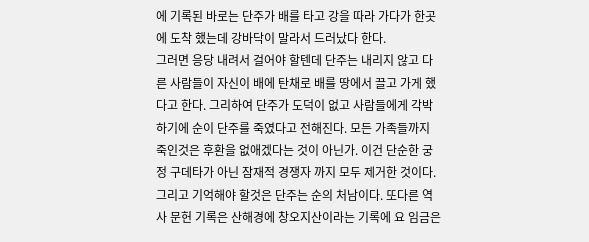에 기록된 바로는 단주가 배를 타고 강을 따라 가다가 한곳에 도착 했는데 강바닥이 말라서 드러났다 한다.
그러면 응당 내려서 걸어야 할텐데 단주는 내리지 않고 다른 사람들이 자신이 배에 탄채로 배를 땅에서 끌고 가게 했다고 한다. 그리하여 단주가 도덕이 없고 사람들에게 각박하기에 순이 단주를 죽였다고 전해진다. 모든 가족들까지 죽인것은 후환을 없애겠다는 것이 아닌가. 이건 단순한 궁정 구데타가 아닌 잠재적 경쟁자 까지 모두 제거한 것이다. 그리고 기억해야 할것은 단주는 순의 처남이다. 또다른 역사 문헌 기록은 산해경에 창오지산이라는 기록에 요 임금은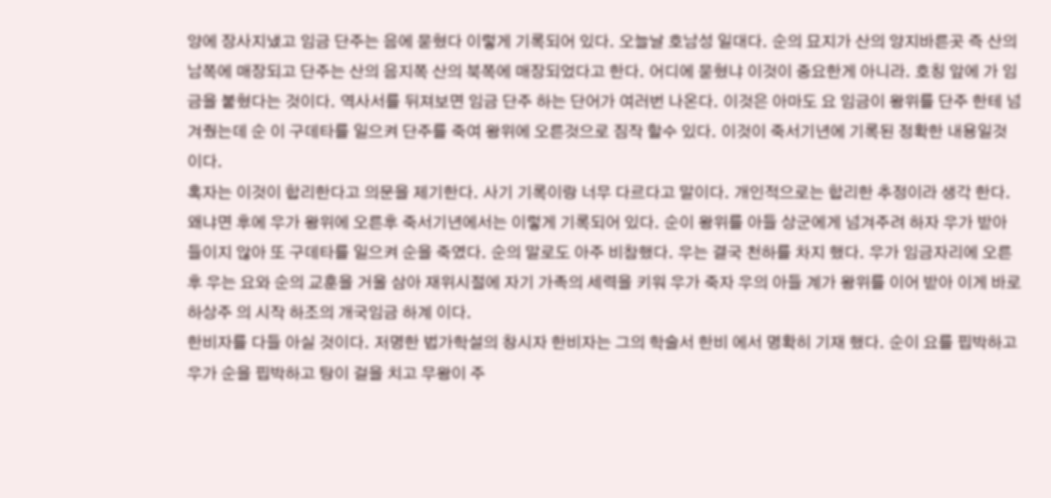양에 장사지냈고 임금 단주는 음에 묻혔다 이렇게 기록되어 있다. 오늘날 호남성 일대다. 순의 묘지가 산의 양지바른곳 즉 산의 남쪽에 매장되고 단주는 산의 음지쪽 산의 북쪽에 매장되었다고 한다. 어디에 묻혔냐 이것이 중요한게 아니라. 호칭 앞에 가 임금을 붙혔다는 것이다. 역사서를 뒤져보면 임금 단주 하는 단어가 여러번 나온다. 이것은 아마도 요 임금이 왕위를 단주 한테 넘겨줬는데 순 이 구데타를 일으켜 단주를 죽여 왕위에 오른것으로 짐작 할수 있다. 이것이 죽서기년에 기록된 정확한 내용일것이다.
혹자는 이것이 합리한다고 의문을 제기한다. 사기 기록이랑 너무 다르다고 말이다. 개인적으로는 합리한 추정이라 생각 한다. 왜냐면 후에 우가 왕위에 오른후 죽서기년에서는 이렇게 기록되어 있다. 순이 왕위를 아들 상군에게 넘겨주려 하자 우가 받아들이지 않아 또 구데타를 일으켜 순을 죽였다. 순의 말로도 아주 비참했다. 우는 결국 천하를 차지 했다. 우가 임금자리에 오른후 우는 요와 순의 교훈을 거울 삼아 재위시절에 자기 가족의 세력을 키워 우가 죽자 우의 아들 계가 왕위를 이어 받아 이게 바로 하상주 의 시작 하조의 개국임금 하계 이다.
한비자를 다들 아실 것이다. 저명한 법가학설의 창시자 한비자는 그의 학술서 한비 에서 명확히 기재 했다. 순이 요를 핍박하고 우가 순을 핍박하고 탕이 걸을 치고 무왕이 주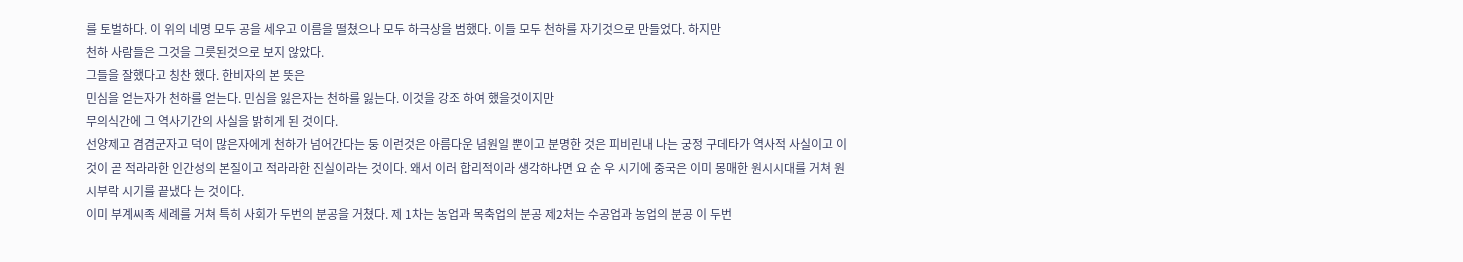를 토벌하다. 이 위의 네명 모두 공을 세우고 이름을 떨쳤으나 모두 하극상을 범했다. 이들 모두 천하를 자기것으로 만들었다. 하지만
천하 사람들은 그것을 그릇된것으로 보지 않았다.
그들을 잘했다고 칭찬 했다. 한비자의 본 뜻은
민심을 얻는자가 천하를 얻는다. 민심을 잃은자는 천하를 잃는다. 이것을 강조 하여 했을것이지만
무의식간에 그 역사기간의 사실을 밝히게 된 것이다.
선양제고 겸겸군자고 덕이 많은자에게 천하가 넘어간다는 둥 이런것은 아름다운 념원일 뿐이고 분명한 것은 피비린내 나는 궁정 구데타가 역사적 사실이고 이것이 곧 적라라한 인간성의 본질이고 적라라한 진실이라는 것이다. 왜서 이러 합리적이라 생각하냐면 요 순 우 시기에 중국은 이미 몽매한 원시시대를 거쳐 원시부락 시기를 끝냈다 는 것이다.
이미 부계씨족 세례를 거쳐 특히 사회가 두번의 분공을 거쳤다. 제 1차는 농업과 목축업의 분공 제2처는 수공업과 농업의 분공 이 두번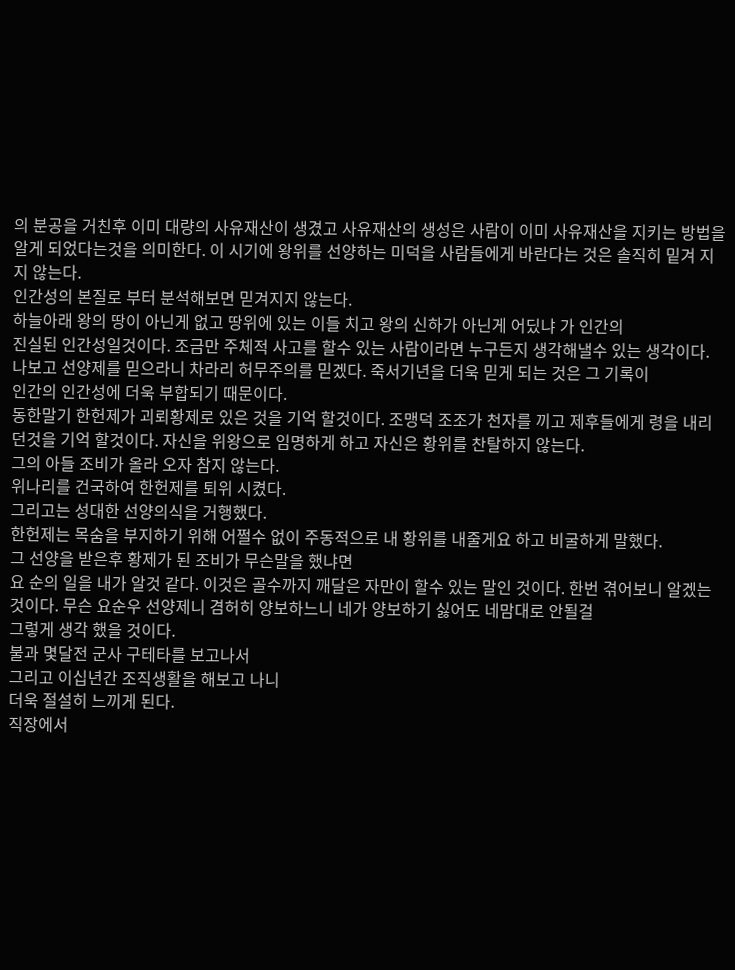의 분공을 거친후 이미 대량의 사유재산이 생겼고 사유재산의 생성은 사람이 이미 사유재산을 지키는 방법을 알게 되었다는것을 의미한다. 이 시기에 왕위를 선양하는 미덕을 사람들에게 바란다는 것은 솔직히 밑겨 지지 않는다.
인간성의 본질로 부터 분석해보면 믿겨지지 않는다.
하늘아래 왕의 땅이 아닌게 없고 땅위에 있는 이들 치고 왕의 신하가 아닌게 어딨냐 가 인간의
진실된 인간성일것이다. 조금만 주체적 사고를 할수 있는 사람이라면 누구든지 생각해낼수 있는 생각이다. 나보고 선양제를 믿으라니 차라리 허무주의를 믿겠다. 죽서기년을 더욱 믿게 되는 것은 그 기록이
인간의 인간성에 더욱 부합되기 때문이다.
동한말기 한헌제가 괴뢰황제로 있은 것을 기억 할것이다. 조맹덕 조조가 천자를 끼고 제후들에게 령을 내리던것을 기억 할것이다. 자신을 위왕으로 임명하게 하고 자신은 황위를 찬탈하지 않는다.
그의 아들 조비가 올라 오자 참지 않는다.
위나리를 건국하여 한헌제를 퇴위 시켰다.
그리고는 성대한 선양의식을 거행했다.
한헌제는 목숨을 부지하기 위해 어쩔수 없이 주동적으로 내 황위를 내줄게요 하고 비굴하게 말했다.
그 선양을 받은후 황제가 된 조비가 무슨말을 했냐면
요 순의 일을 내가 알것 같다. 이것은 골수까지 깨달은 자만이 할수 있는 말인 것이다. 한번 겪어보니 알겠는 것이다. 무슨 요순우 선양제니 겸허히 양보하느니 네가 양보하기 싫어도 네맘대로 안될걸
그렇게 생각 했을 것이다.
불과 몇달전 군사 구테타를 보고나서
그리고 이십년간 조직생활을 해보고 나니
더욱 절설히 느끼게 된다.
직장에서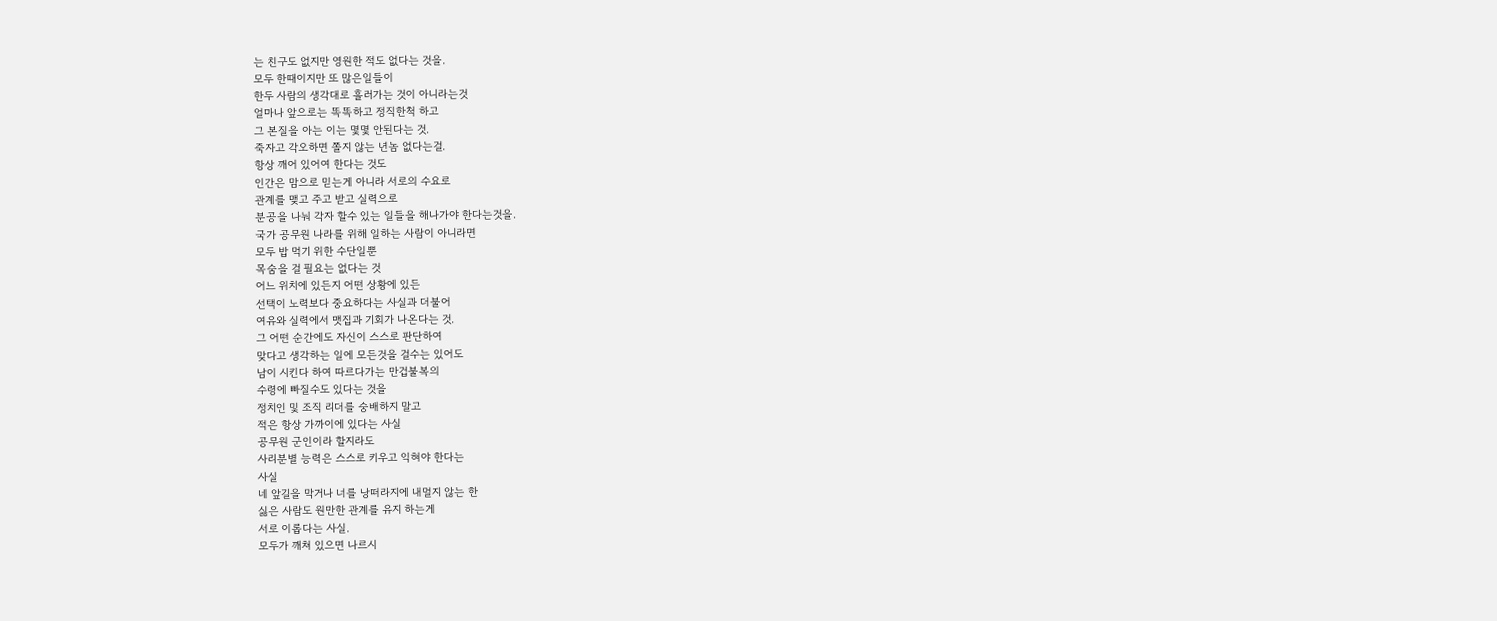는 친구도 없지만 영원한 적도 없다는 것을.
모두 한때이지만 또 많은일들이
한두 사람의 생각대로 흘러가는 것이 아니라는것
얼마나 앞으로는 똑똑하고 정직한척 하고
그 본질을 아는 이는 몇몇 안된다는 것.
죽자고 각오하면 쫄지 않는 년놈 없다는걸.
항상 깨어 있어여 한다는 것도
인간은 맘으로 믿는게 아니라 서로의 수요로
관계를 맺고 주고 받고 실력으로
분공을 나눠 각자 할수 있는 일들을 해나가야 한다는것을.
국가 공무원 나라를 위해 일하는 사람이 아니라면
모두 밥 먹기 위한 수단일뿐
목숨을 걸 필요는 없다는 것
어느 위치에 있든지 어떤 상황에 있든
선택이 노력보다 중요하다는 사실과 더불어
여유와 실력에서 맷집과 기회가 나온다는 것.
그 어떤 순간에도 자신이 스스로 판단하여
맞다고 생각하는 일에 모든것을 걸수는 있어도
남이 시킨다 하여 따르다가는 만겁불복의
수령에 빠질수도 있다는 것을
정치인 및 조직 리더를 숭배하지 말고
적은 항상 가까이에 있다는 사실
공무원 군인이라 할지라도
사리분별 능력은 스스로 키우고 익혀야 한다는
사실
네 앞길을 막거나 너를 낭떠라지에 내멀지 않는 한
싫은 사람도 원만한 관계를 유지 하는게
서로 이롭다는 사실.
모두가 깨쳐 있으면 나르시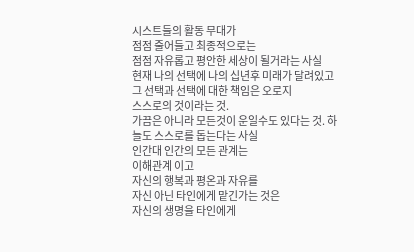시스트들의 활동 무대가
점점 줄어들고 최종적으로는
점점 자유롭고 평안한 세상이 될거라는 사실
현재 나의 선택에 나의 십년후 미래가 달려있고
그 선택과 선택에 대한 책임은 오로지
스스로의 것이라는 것.
가끔은 아니라 모든것이 운일수도 있다는 것. 하늘도 스스로를 돕는다는 사실
인간대 인간의 모든 관계는
이해관계 이고
자신의 행복과 평온과 자유를
자신 아닌 타인에게 맡긴가는 것은
자신의 생명을 타인에게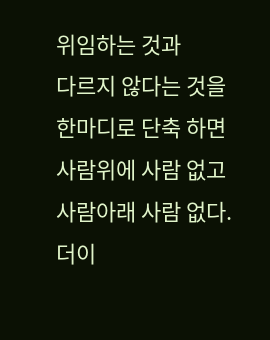위임하는 것과
다르지 않다는 것을
한마디로 단축 하면
사람위에 사람 없고
사람아래 사람 없다.
더이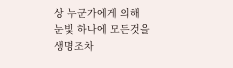상 누군가에게 의해
눈빛 하나에 모든것을
생명조차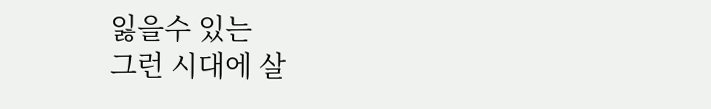잃을수 있는
그런 시대에 살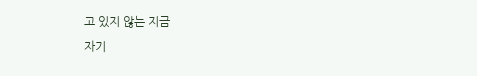고 있지 않는 지금
자기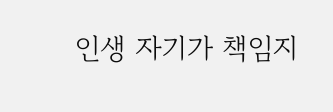인생 자기가 책임지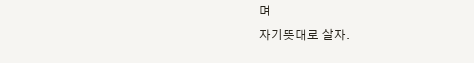며
자기뜻대로 살자.